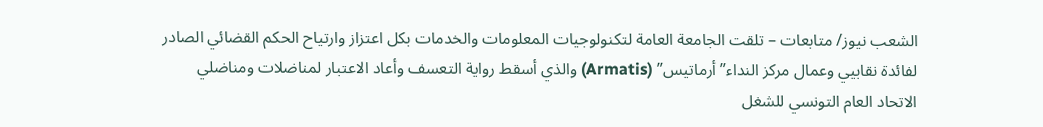الشعب نيوز/ متابعات – تلقت الجامعة العامة لتكنولوجيات المعلومات والخدمات بكل اعتزاز وارتياح الحكم القضائي الصادر لفائدة نقابيي وعمال مركز النداء” أرماتيس” (Armatis) والذي أسقط رواية التعسف وأعاد الاعتبار لمناضلات ومناضلي الاتحاد العام التونسي للشغل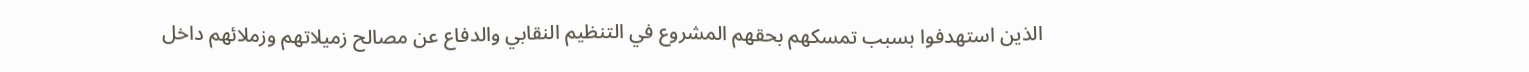الذين استهدفوا بسبب تمسكهم بحقهم المشروع في التنظيم النقابي والدفاع عن مصالح زميلاتهم وزملائهم داخل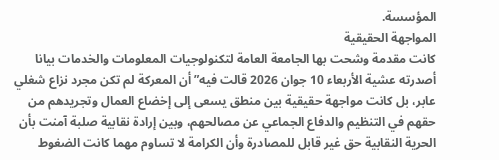المؤسسة.
المواجهة الحقيقية
كانت مقدمة وشحت بها الجامعة العامة لتكنولوجيات المعلومات والخدمات بيانا أصدرته عشية الأربعاء 10 جوان 2026 قالت فيه” أن المعركة لم تكن مجرد نزاع شغلي عابر، بل كانت مواجهة حقيقية بين منطق يسعى إلى إخضاع العمال وتجريدهم من حقهم في التنظيم والدفاع الجماعي عن مصالحهم، وبين إرادة نقابية صلبة آمنت بأن الحرية النقابية حق غير قابل للمصادرة وأن الكرامة لا تساوم مهما كانت الضغوط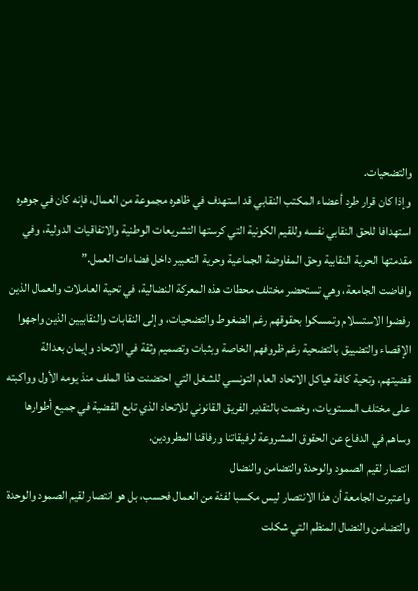والتضحيات.
وإذا كان قرار طرد أعضاء المكتب النقابي قد استهدف في ظاهره مجموعة من العمال، فإنه كان في جوهره استهدافا للحق النقابي نفسه وللقيم الكونية التي كرستها التشريعات الوطنية والاتفاقيات الدولية، وفي مقدمتها الحرية النقابية وحق المفاوضة الجماعية وحرية التعبير داخل فضاءات العمل.”
وافاضت الجامعة، وهي تستحضر مختلف محطات هذه المعركة النضالية، في تحية العاملات والعمال الذين رفضوا الاستسلام وتمسكوا بحقوقهم رغم الضغوط والتضحيات، وإلى النقابات والنقابيين الذين واجهوا الإقصاء والتضييق بالتضحية رغم ظروفهم الخاصة وبثبات وتصميم وثقة في الاتحاد وإيمان بعدالة قضيتهم، وتحية كافة هياكل الاتحاد العام التونسي للشغل التي احتضنت هذا الملف منذ يومه الأول وواكبته على مختلف المستويات، وخصت بالتقدير الفريق القانوني للاتحاد الذي تابع القضية في جميع أطوارها وساهم في الدفاع عن الحقوق المشروعة لرفيقاتنا ورفاقنا المطرودين.
انتصار لقيم الصمود والوحدة والتضامن والنضال
واعتبرت الجامعة أن هذا الانتصار ليس مكسبا لفئة من العمال فحسب، بل هو انتصار لقيم الصمود والوحدة والتضامن والنضال المنظم التي شكلت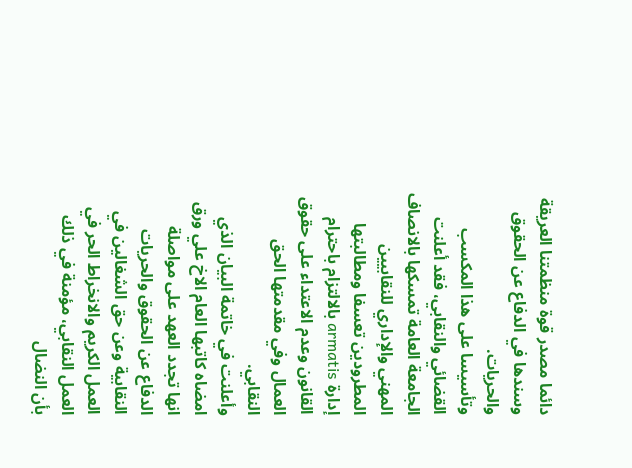دائما مصدر قوة منظمتنا العريقة وسندها في الدفاع عن الحقوق والحريات.
وتأسيسا على هذا المكسب القضائي والنقابي، فقد أعلنت الجامعة العامة تمسكها بالانصاف المهني والإداري للنقابيين المطرودين تعسفا ومطالبتها إدارة armatis بالالتزام باحترام القانون وعدم الاعتداء على حقوق العمال وفي مقدمتها الحق النقابي.
وأعلنت في خاتمة البيان الذي امضاه كاتبها العام الاخ علي ورق انها تجدد العهد على مواصلة الدفاع عن الحقوق والحريات النقابية وعن حق الشغالين في العمل الكريم والانخراط الحر في العمل النقابي، مؤمنة في ذلك بأن النضال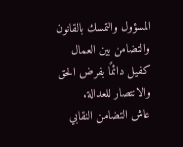المسؤول والتمسك بالقانون والتضامن بين العمال كفيل دائمًا بفرض الحق والانتصار للعدالة.
عاش التضامن النقابي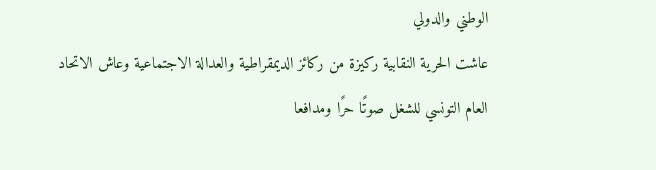الوطني والدولي
عاشت الحرية النقابية ركيزة من ركائز الديمقراطية والعدالة الاجتماعية وعاش الاتحاد العام التونسي للشغل صوتًا حرًا ومدافعا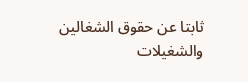ثابتا عن حقوق الشغالين والشغيلات